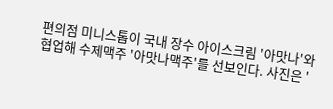편의점 미니스톱이 국내 장수 아이스크림 '아맛나'와 협업해 수제맥주 '아맛나맥주'를 선보인다. 사진은 '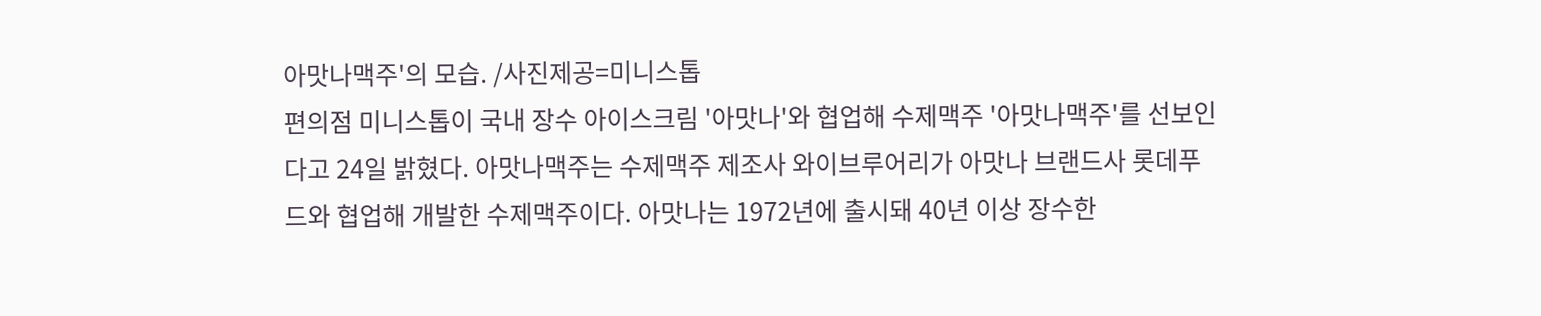아맛나맥주'의 모습. /사진제공=미니스톱
편의점 미니스톱이 국내 장수 아이스크림 '아맛나'와 협업해 수제맥주 '아맛나맥주'를 선보인다고 24일 밝혔다. 아맛나맥주는 수제맥주 제조사 와이브루어리가 아맛나 브랜드사 롯데푸드와 협업해 개발한 수제맥주이다. 아맛나는 1972년에 출시돼 40년 이상 장수한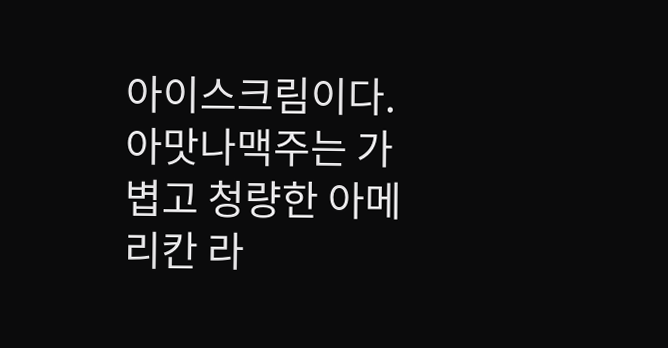아이스크림이다.
아맛나맥주는 가볍고 청량한 아메리칸 라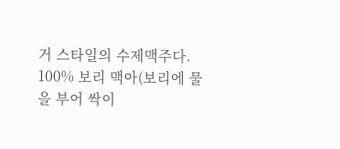거 스타일의 수제맥주다. 100% 보리 맥아(보리에 물을 부어 싹이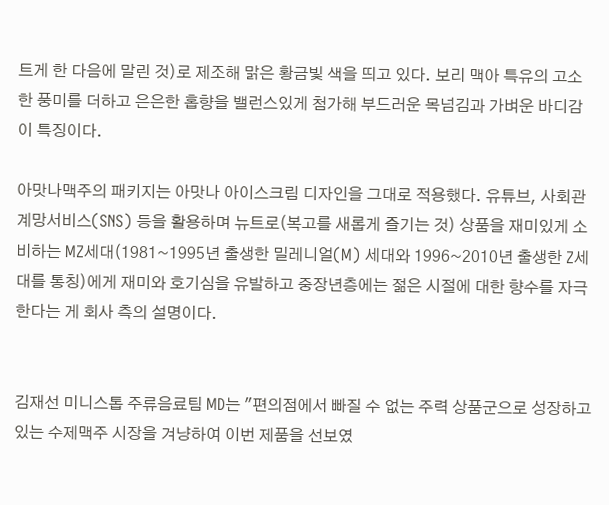트게 한 다음에 말린 것)로 제조해 맑은 황금빛 색을 띄고 있다. 보리 맥아 특유의 고소한 풍미를 더하고 은은한 홉향을 밸런스있게 첨가해 부드러운 목넘김과 가벼운 바디감이 특징이다.

아맛나맥주의 패키지는 아맛나 아이스크림 디자인을 그대로 적용했다. 유튜브, 사회관계망서비스(SNS) 등을 활용하며 뉴트로(복고를 새롭게 즐기는 것) 상품을 재미있게 소비하는 MZ세대(1981~1995년 출생한 밀레니얼(M) 세대와 1996~2010년 출생한 Z세대를 통칭)에게 재미와 호기심을 유발하고 중장년층에는 젊은 시절에 대한 향수를 자극한다는 게 회사 측의 설명이다.


김재선 미니스톱 주류음료팀 MD는 "편의점에서 빠질 수 없는 주력 상품군으로 성장하고 있는 수제맥주 시장을 겨냥하여 이번 제품을 선보였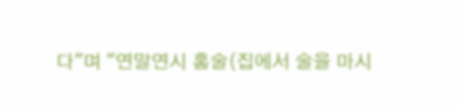다"며 "연말연시 홈술(집에서 술을 마시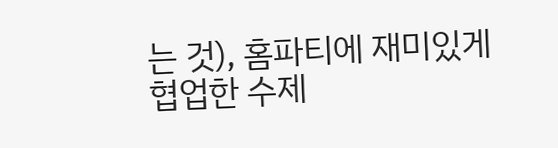는 것), 홈파티에 재미있게 협업한 수제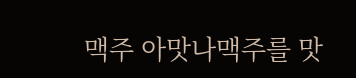맥주 아맛나맥주를 맛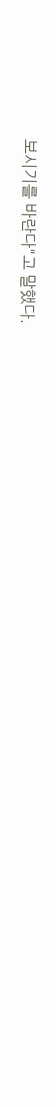보시기를 바란다"고 말했다.